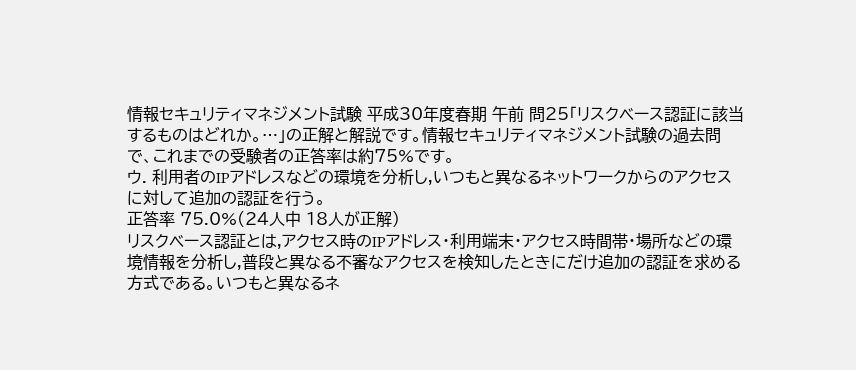情報セキュリティマネジメント試験 平成30年度春期 午前 問25「リスクベース認証に該当するものはどれか。…」の正解と解説です。情報セキュリティマネジメント試験の過去問で、これまでの受験者の正答率は約75%です。
ウ. 利用者のIPアドレスなどの環境を分析し,いつもと異なるネットワークからのアクセスに対して追加の認証を行う。
正答率 75.0%(24人中 18人が正解)
リスクベース認証とは,アクセス時のIPアドレス・利用端末・アクセス時間帯・場所などの環境情報を分析し,普段と異なる不審なアクセスを検知したときにだけ追加の認証を求める方式である。いつもと異なるネ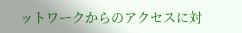ットワークからのアクセスに対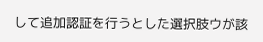して追加認証を行うとした選択肢ウが該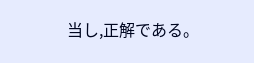当し,正解である。